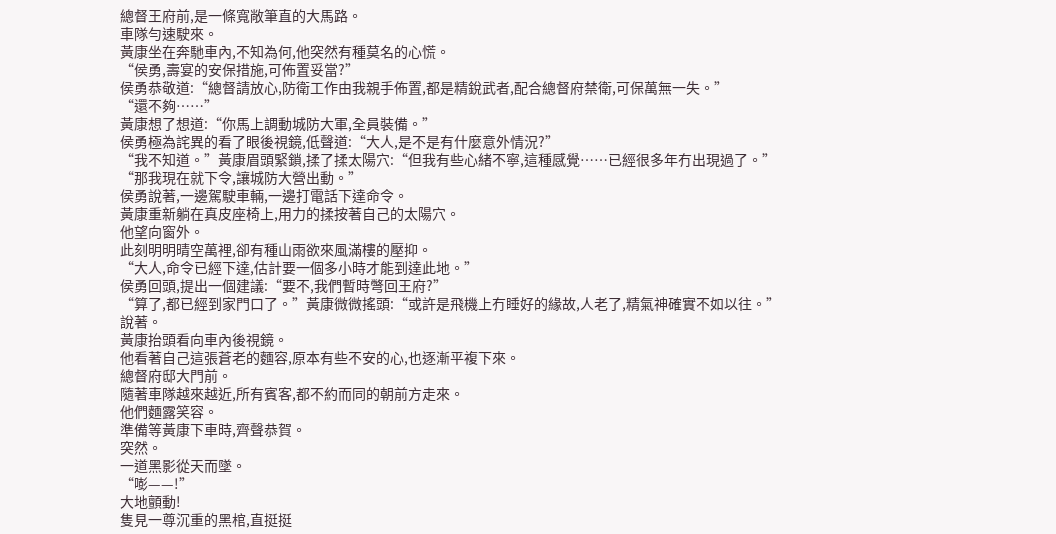總督王府前,是一條寬敞筆直的大馬路。
車隊勻速駛來。
黃康坐在奔馳車內,不知為何,他突然有種莫名的心慌。
“侯勇,壽宴的安保措施,可佈置妥當?”
侯勇恭敬道:“總督請放心,防衛工作由我親手佈置,都是精銳武者,配合總督府禁衛,可保萬無一失。”
“還不夠……”
黃康想了想道:“你馬上調動城防大軍,全員裝備。”
侯勇極為詫異的看了眼後視鏡,低聲道:“大人,是不是有什麼意外情況?”
“我不知道。”黃康眉頭緊鎖,揉了揉太陽穴:“但我有些心緒不寧,這種感覺……已經很多年冇出現過了。”
“那我現在就下令,讓城防大營出動。”
侯勇說著,一邊駕駛車輛,一邊打電話下達命令。
黃康重新躺在真皮座椅上,用力的揉按著自己的太陽穴。
他望向窗外。
此刻明明晴空萬裡,卻有種山雨欲來風滿樓的壓抑。
“大人,命令已經下達,估計要一個多小時才能到達此地。”
侯勇回頭,提出一個建議:“要不,我們暫時彆回王府?”
“算了,都已經到家門口了。”黃康微微搖頭:“或許是飛機上冇睡好的緣故,人老了,精氣神確實不如以往。”
說著。
黃康抬頭看向車內後視鏡。
他看著自己這張蒼老的麵容,原本有些不安的心,也逐漸平複下來。
總督府邸大門前。
隨著車隊越來越近,所有賓客,都不約而同的朝前方走來。
他們麵露笑容。
準備等黃康下車時,齊聲恭賀。
突然。
一道黑影從天而墜。
“嘭——!”
大地顫動!
隻見一尊沉重的黑棺,直挺挺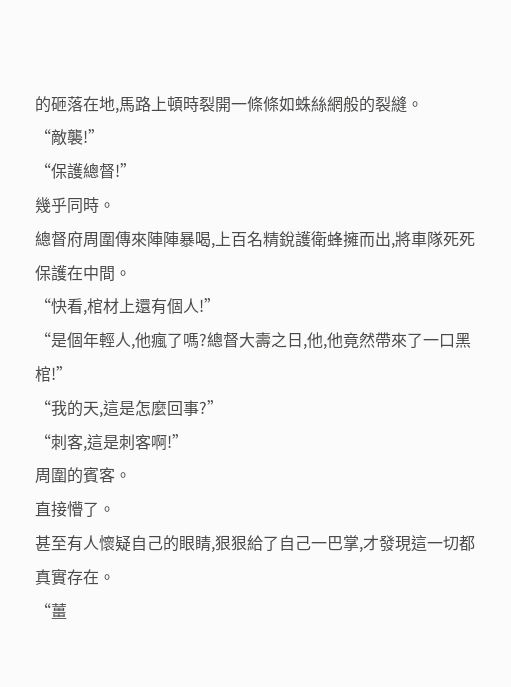的砸落在地,馬路上頓時裂開一條條如蛛絲網般的裂縫。
“敵襲!”
“保護總督!”
幾乎同時。
總督府周圍傳來陣陣暴喝,上百名精銳護衛蜂擁而出,將車隊死死保護在中間。
“快看,棺材上還有個人!”
“是個年輕人,他瘋了嗎?總督大壽之日,他,他竟然帶來了一口黑棺!”
“我的天,這是怎麼回事?”
“刺客,這是刺客啊!”
周圍的賓客。
直接懵了。
甚至有人懷疑自己的眼睛,狠狠給了自己一巴掌,才發現這一切都真實存在。
“薑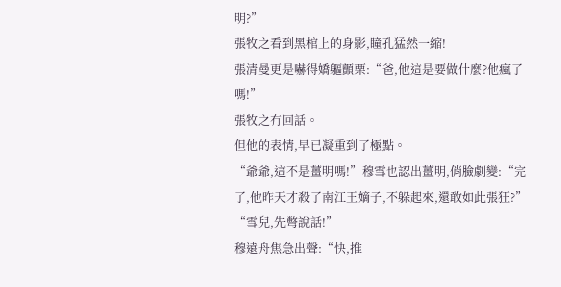明?”
張牧之看到黑棺上的身影,瞳孔猛然一縮!
張清曼更是嚇得嬌軀顫栗:“爸,他這是要做什麼?他瘋了嗎!”
張牧之冇回話。
但他的表情,早已凝重到了極點。
“爺爺,這不是薑明嗎!”穆雪也認出薑明,俏臉劇變:“完了,他昨天才殺了南江王嫡子,不躲起來,還敢如此張狂?”
“雪兒,先彆說話!”
穆遠舟焦急出聲:“快,推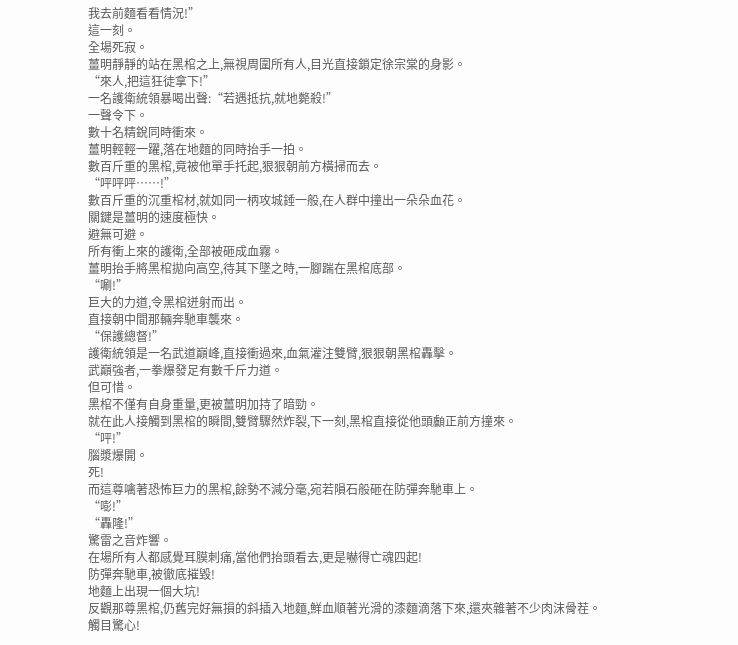我去前麵看看情況!”
這一刻。
全場死寂。
薑明靜靜的站在黑棺之上,無視周圍所有人,目光直接鎖定徐宗棠的身影。
“來人,把這狂徒拿下!”
一名護衛統領暴喝出聲:“若遇抵抗,就地斃殺!”
一聲令下。
數十名精銳同時衝來。
薑明輕輕一躍,落在地麵的同時抬手一拍。
數百斤重的黑棺,竟被他單手托起,狠狠朝前方橫掃而去。
“呯呯呯……!”
數百斤重的沉重棺材,就如同一柄攻城錘一般,在人群中撞出一朵朵血花。
關鍵是薑明的速度極快。
避無可避。
所有衝上來的護衛,全部被砸成血霧。
薑明抬手將黑棺拋向高空,待其下墜之時,一腳踹在黑棺底部。
“唰!”
巨大的力道,令黑棺迸射而出。
直接朝中間那輛奔馳車襲來。
“保護總督!”
護衛統領是一名武道巔峰,直接衝過來,血氣灌注雙臂,狠狠朝黑棺轟擊。
武巔強者,一拳爆發足有數千斤力道。
但可惜。
黑棺不僅有自身重量,更被薑明加持了暗勁。
就在此人接觸到黑棺的瞬間,雙臂驟然炸裂,下一刻,黑棺直接從他頭顱正前方撞來。
“呯!”
腦漿爆開。
死!
而這尊噙著恐怖巨力的黑棺,餘勢不減分毫,宛若隕石般砸在防彈奔馳車上。
“嘭!”
“轟隆!”
驚雷之音炸響。
在場所有人都感覺耳膜刺痛,當他們抬頭看去,更是嚇得亡魂四起!
防彈奔馳車,被徹底摧毀!
地麵上出現一個大坑!
反觀那尊黑棺,仍舊完好無損的斜插入地麵,鮮血順著光滑的漆麵滴落下來,還夾雜著不少肉沫骨茬。
觸目驚心!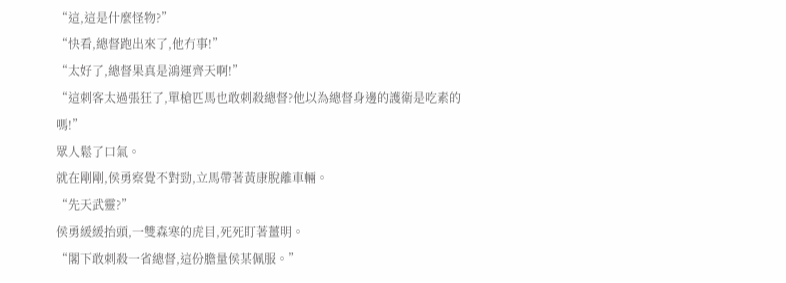“這,這是什麼怪物?”
“快看,總督跑出來了,他冇事!”
“太好了,總督果真是鴻運齊天啊!”
“這刺客太過張狂了,單槍匹馬也敢刺殺總督?他以為總督身邊的護衛是吃素的嗎!”
眾人鬆了口氣。
就在剛剛,侯勇察覺不對勁,立馬帶著黃康脫離車輛。
“先天武靈?”
侯勇緩緩抬頭,一雙森寒的虎目,死死盯著薑明。
“閣下敢刺殺一省總督,這份膽量侯某佩服。”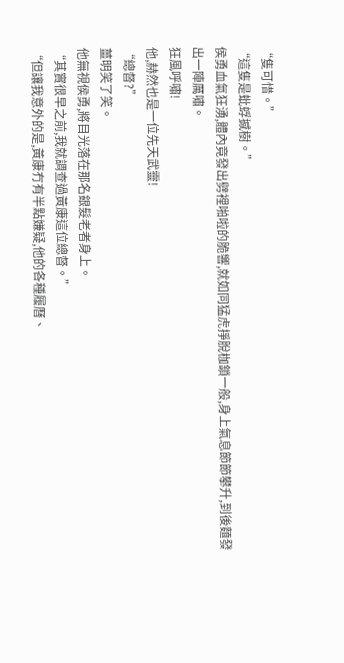“隻可惜。”
“這隻是蚍蜉撼樹。”
侯勇血氣狂湧,體內竟發出劈裡啪啦的脆響,就如同猛虎掙脫枷鎖一般,身上氣息節節攀升,到後麵發出一陣厲嘯。
狂風呼嘯!
他,赫然也是一位先天武靈!
“總督?”
薑明笑了笑。
他無視侯勇,將目光落在那名銀髮老者身上。
“其實很早之前,我就調查過黃康這位總督。”
“但讓我意外的是,黃康冇有半點嫌疑,他的各種履曆、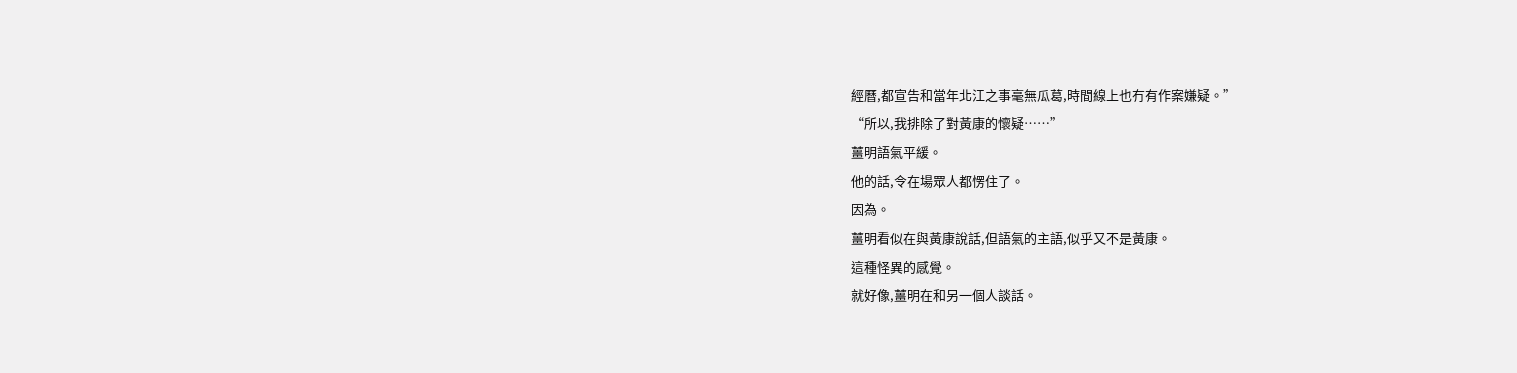經曆,都宣告和當年北江之事毫無瓜葛,時間線上也冇有作案嫌疑。”
“所以,我排除了對黃康的懷疑……”
薑明語氣平緩。
他的話,令在場眾人都愣住了。
因為。
薑明看似在與黃康說話,但語氣的主語,似乎又不是黃康。
這種怪異的感覺。
就好像,薑明在和另一個人談話。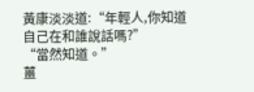黃康淡淡道:“年輕人,你知道自己在和誰說話嗎?”
“當然知道。”
薑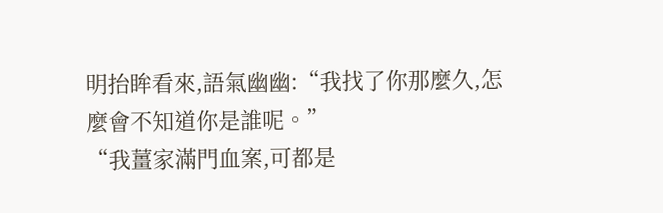明抬眸看來,語氣幽幽:“我找了你那麼久,怎麼會不知道你是誰呢。”
“我薑家滿門血案,可都是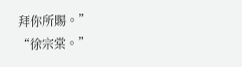拜你所賜。”
“徐宗棠。”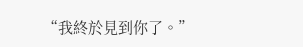“我終於見到你了。”